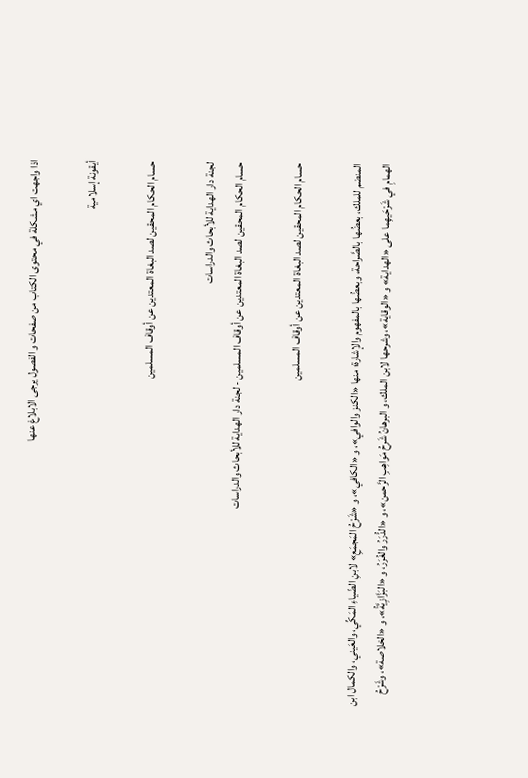اذا واجهت اي مشكلة في محتوى الكتاب من صفحات و الفصول يرجى الابلاغ عنها

أيقونة إسلامية

حسام الحكام المحقين لصد البغاة المعتدين عن أوقاف المسلمين

لجنة دار الهداية للأبحاث والدراسات
حسام الحكام المحقين لصد البغاة المعتدين عن أوقاف المسلمين - لجنة دار الهداية للأبحاث والدراسات

حسام الحكام المحقين لصد البغاة المعتدين عن أوقاف المسلمين

المنضم للملك، بعضُها بالصَّراحة، وبعضُها بالمفهوم والإشارة؛ منها «الكنز والوافي»، و «الكافي»، و «شَرْحُ المَجمَعِ» لابنِ الضّياءِ المَكِّي، والعَيني، والكمال ابن الهمامِ في شَرْحَيهِما على «الهداية» و «الوقاية»، وشرحها لابن الملك، و البرهانُ شَرحُ مَواهِبِ الرَّحمن»، و «الدُّرَرُ والغُرَرُ، و «البَزَّازِيَّةُ»، و «الخلاصة»، وشَرْحُ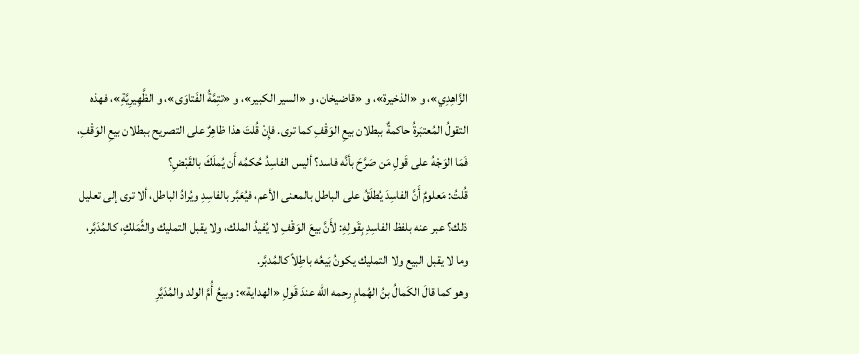الزَّاهِدِي»، و «الذخيرة»، و «قاضيخان، و «السير الكبير»، و «تتِمَّةُ الفَتاوَى»، و الظَّهِيرِيَّةِ»، فهذه التقولُ المُعتبَرةُ حاكمةٌ ببطلان بيعِ الوَقْفِ كما ترى. فإِنْ قُلتَ هذا ظاهِرٌ على التصريح ببطلان بيعِ الوَقْفِ، فَمَا الوَجْهُ على قَولِ مَن صَرَّحَ بأنَّه فاسد؟ أليس الفاسِدُ حُكمُه أَن يُملَكَ بالقَبْضِ؟
قُلتُ: مَعلومٌ أَنَّ الفاسِدَ يُطلَقُ على الباطل بالمعنى الأعم، فيُعَبَّر بالفاسِدِ ويُرادُ الباطل، ألا ترى إلى تعليل ذلك؟ عبر عنه بلفظ الفاسِدِ بِقَولِهِ: لأَنَّ بيعَ الوَقْفِ لا يُفيدُ الملك، ولا يقبل التمليك والثَّمَلكِ، كالمُدَبَّر، وما لا يقبل البيع ولا التمليك يكونُ بَيعُه باطِلاً كالمُدبَّر.
وهو كما قالَ الكَمالُ بنُ الهُمامِ رحمه الله عندَ قَولِ «الهداية»: وبيعُ أُمَّ الولد والمُدَيَّرِ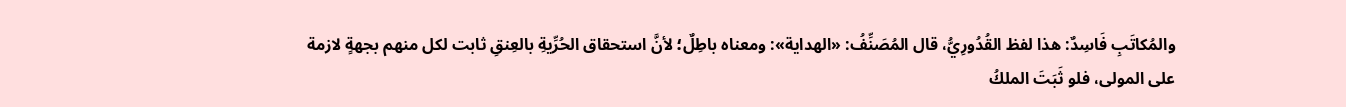والمُكاتَبِ فَاسِدٌ: هذا لفظ القُدُورِيُّ، قال المُصَنِّفُ: «الهداية»: ومعناه باطِلٌ؛ لأنَّ استحقاق الحُرِّيةِ بالعِنقِ ثابت لكل منهم بجهةٍ لازمة
على المولى، فلو ثَبَتَ الملكُ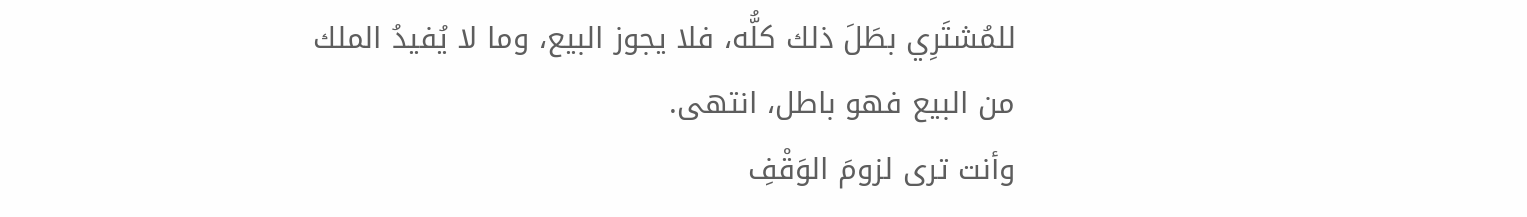للمُشتَرِي بطَلَ ذلك كلُّه، فلا يجوز البيع، وما لا يُفيدُ الملك من البيع فهو باطل، انتهى.
وأنت ترى لزومَ الوَقْفِ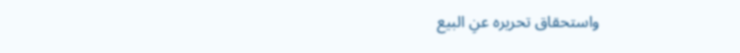واستحقاق تحريره عنِ البيع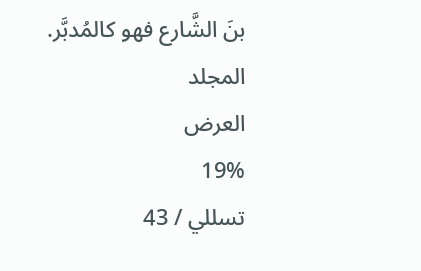بنَ الشَّارع فهو كالمُدبَّر.
المجلد
العرض
19%
تسللي / 43